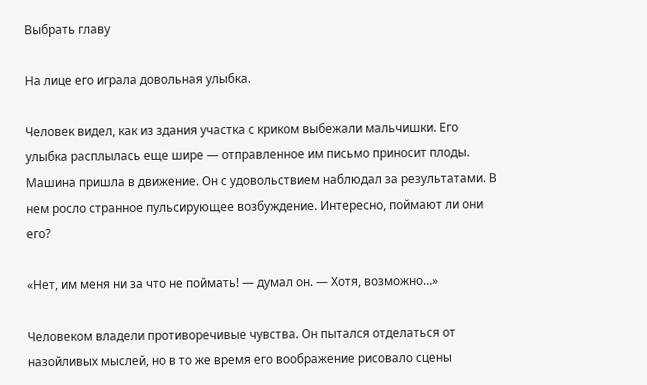Выбрать главу

На лице его играла довольная улыбка.

Человек видел, как из здания участка с криком выбежали мальчишки. Его улыбка расплылась еще шире — отправленное им письмо приносит плоды. Машина пришла в движение. Он с удовольствием наблюдал за результатами. В нем росло странное пульсирующее возбуждение. Интересно, поймают ли они его?

«Нет, им меня ни за что не поймать! — думал он. — Хотя, возможно…»

Человеком владели противоречивые чувства. Он пытался отделаться от назойливых мыслей, но в то же время его воображение рисовало сцены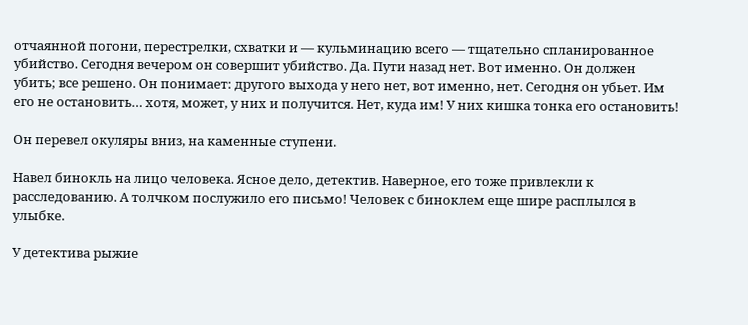отчаянной погони, перестрелки, схватки и — кульминацию всего — тщательно спланированное убийство. Сегодня вечером он совершит убийство. Да. Пути назад нет. Вот именно. Он должен убить; все решено. Он понимает: другого выхода у него нет, вот именно, нет. Сегодня он убьет. Им его не остановить… хотя, может, у них и получится. Нет, куда им! У них кишка тонка его остановить!

Он перевел окуляры вниз, на каменные ступени.

Навел бинокль на лицо человека. Ясное дело, детектив. Наверное, его тоже привлекли к расследованию. А толчком послужило его письмо! Человек с биноклем еще шире расплылся в улыбке.

У детектива рыжие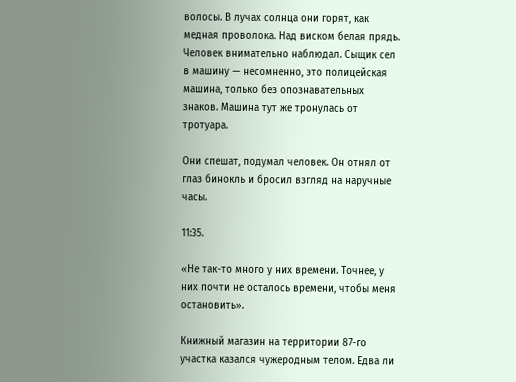волосы. В лучах солнца они горят, как медная проволока. Над виском белая прядь. Человек внимательно наблюдал. Сыщик сел в машину — несомненно, это полицейская машина, только без опознавательных знаков. Машина тут же тронулась от тротуара.

Они спешат, подумал человек. Он отнял от глаз бинокль и бросил взгляд на наручные часы.

11:35.

«Не так-то много у них времени. Точнее, у них почти не осталось времени, чтобы меня остановить».

Книжный магазин на территории 87-го участка казался чужеродным телом. Едва ли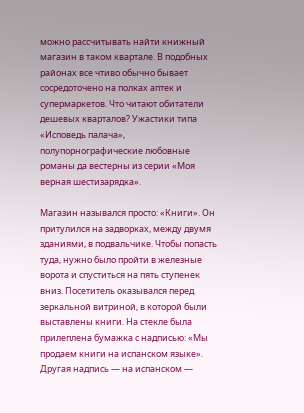можно рассчитывать найти книжный магазин в таком квартале. В подобных районах все чтиво обычно бывает сосредоточено на полках аптек и супермаркетов. Что читают обитатели дешевых кварталов? Ужастики типа «Исповедь палача», полупорнографические любовные романы да вестерны из серии «Моя верная шестизарядка».

Магазин назывался просто: «Книги». Он притулился на задворках, между двумя зданиями, в подвальчике. Чтобы попасть туда, нужно было пройти в железные ворота и спуститься на пять ступенек вниз. Посетитель оказывался перед зеркальной витриной, в которой были выставлены книги. На стекле была прилеплена бумажка с надписью: «Мы продаем книги на испанском языке». Другая надпись — на испанском —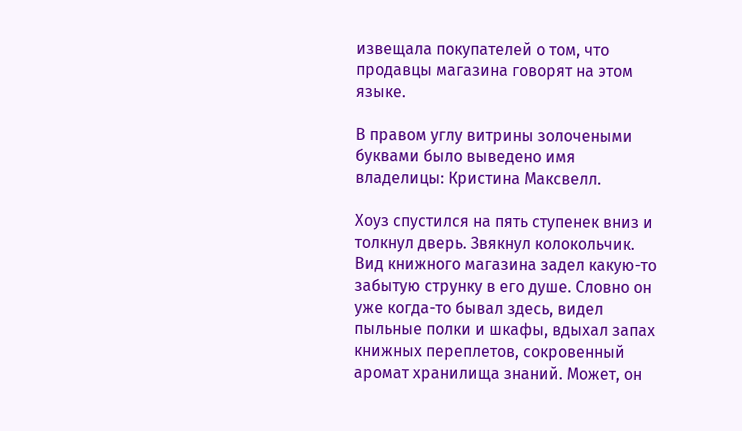извещала покупателей о том, что продавцы магазина говорят на этом языке.

В правом углу витрины золочеными буквами было выведено имя владелицы: Кристина Максвелл.

Хоуз спустился на пять ступенек вниз и толкнул дверь. Звякнул колокольчик. Вид книжного магазина задел какую-то забытую струнку в его душе. Словно он уже когда-то бывал здесь, видел пыльные полки и шкафы, вдыхал запах книжных переплетов, сокровенный аромат хранилища знаний. Может, он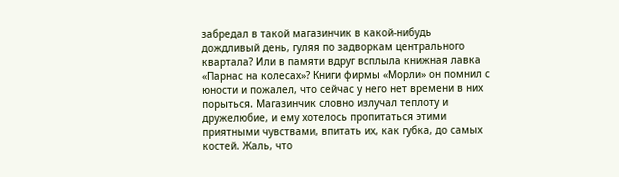забредал в такой магазинчик в какой-нибудь дождливый день, гуляя по задворкам центрального квартала? Или в памяти вдруг всплыла книжная лавка «Парнас на колесах»? Книги фирмы «Морли» он помнил с юности и пожалел, что сейчас у него нет времени в них порыться. Магазинчик словно излучал теплоту и дружелюбие, и ему хотелось пропитаться этими приятными чувствами, впитать их, как губка, до самых костей. Жаль, что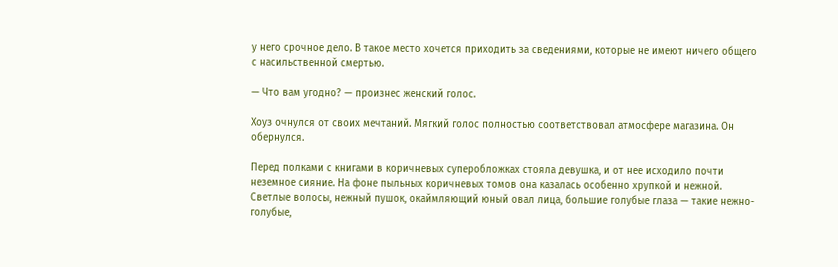у него срочное дело. В такое место хочется приходить за сведениями, которые не имеют ничего общего с насильственной смертью.

— Что вам угодно? — произнес женский голос.

Хоуз очнулся от своих мечтаний. Мягкий голос полностью соответствовал атмосфере магазина. Он обернулся.

Перед полками с книгами в коричневых суперобложках стояла девушка, и от нее исходило почти неземное сияние. На фоне пыльных коричневых томов она казалась особенно хрупкой и нежной. Светлые волосы, нежный пушок, окаймляющий юный овал лица, большие голубые глаза — такие нежно-голубые,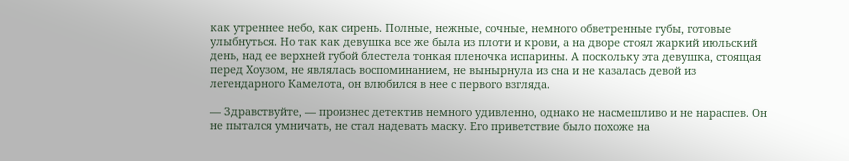как утреннее небо, как сирень. Полные, нежные, сочные, немного обветренные губы, готовые улыбнуться. Но так как девушка все же была из плоти и крови, а на дворе стоял жаркий июльский день, над ее верхней губой блестела тонкая пленочка испарины. А поскольку эта девушка, стоящая перед Хоузом, не являлась воспоминанием, не вынырнула из сна и не казалась девой из легендарного Камелота, он влюбился в нее с первого взгляда.

— Здравствуйте, — произнес детектив немного удивленно, однако не насмешливо и не нараспев. Он не пытался умничать, не стал надевать маску. Его приветствие было похоже на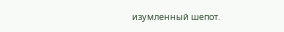изумленный шепот.